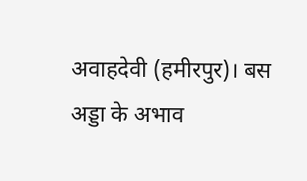अवाहदेवी (हमीरपुर)। बस अड्डा के अभाव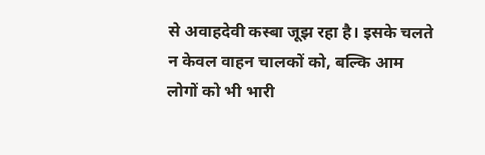से अवाहदेवी कस्बा जूझ रहा है। इसके चलते न केवल वाहन चालकों को, बल्कि आम लोगों को भी भारी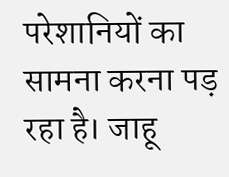परेशानियों का सामना करना पड़ रहा है। जाहू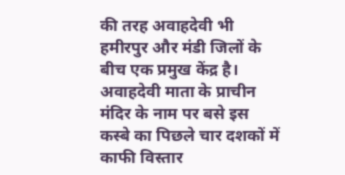की तरह अवाहदेवी भी हमीरपुर और मंडी जिलों के बीच एक प्रमुख केंद्र है।
अवाहदेवी माता के प्राचीन मंदिर के नाम पर बसे इस कस्बे का पिछले चार दशकों में काफी विस्तार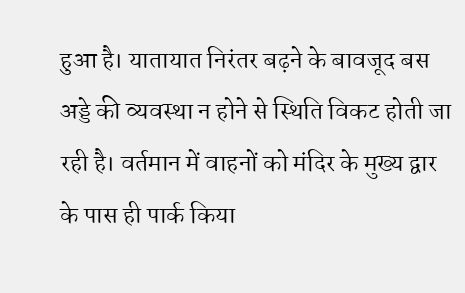हुआ है। यातायात निरंतर बढ़ने के बावजूद बस अड्डे की व्यवस्था न होने से स्थिति विकट होती जा रही है। वर्तमान में वाहनों को मंदिर के मुख्य द्वार के पास ही पार्क किया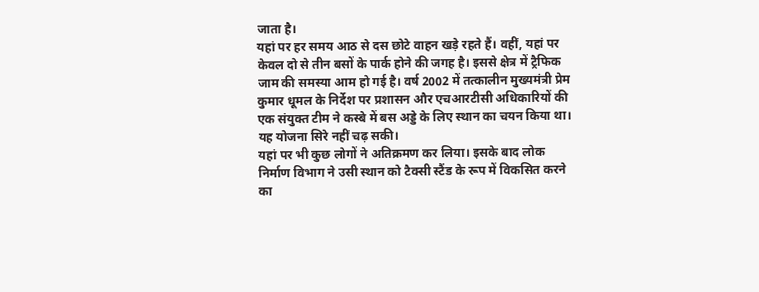जाता है।
यहां पर हर समय आठ से दस छोटे वाहन खड़े रहते हैं। वहीं, यहां पर केवल दो से तीन बसों के पार्क होने की जगह है। इससे क्षेत्र में ट्रैफिक जाम की समस्या आम हो गई है। वर्ष 2002 में तत्कालीन मुख्यमंत्री प्रेम कुमार धूमल के निर्देश पर प्रशासन और एचआरटीसी अधिकारियों की एक संयुक्त टीम ने कस्बे में बस अड्डे के लिए स्थान का चयन किया था। यह योजना सिरे नहीं चढ़ सकी।
यहां पर भी कुछ लोगों ने अतिक्रमण कर लिया। इसके बाद लोक निर्माण विभाग ने उसी स्थान को टैक्सी स्टैंड के रूप में विकसित करने का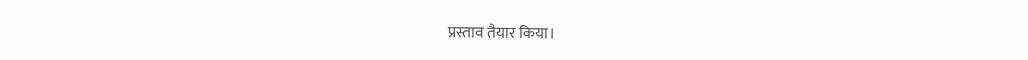प्रस्ताव तैयार किया।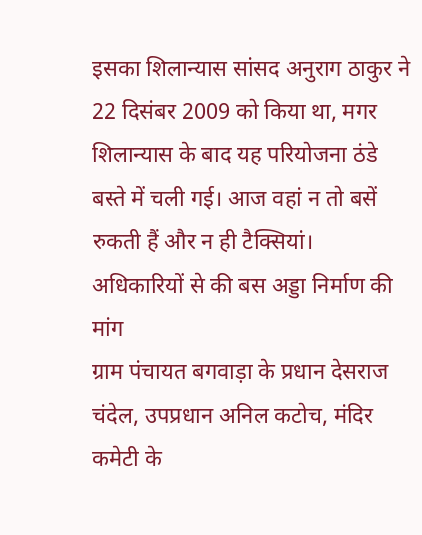इसका शिलान्यास सांसद अनुराग ठाकुर ने 22 दिसंबर 2009 को किया था, मगर शिलान्यास के बाद यह परियोजना ठंडे बस्ते में चली गई। आज वहां न तो बसें रुकती हैं और न ही टैक्सियां।
अधिकारियों से की बस अड्डा निर्माण की मांग
ग्राम पंचायत बगवाड़ा के प्रधान देसराज चंदेल, उपप्रधान अनिल कटोच, मंदिर कमेटी के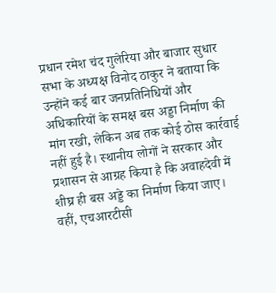प्रधान रमेश चंद गुलेरिया और बाजार सुधार सभा के अध्यक्ष विनोद ठाकुर ने बताया कि उन्होंने कई बार जनप्रतिनिधियों और अधिकारियों के समक्ष बस अड्डा निर्माण की मांग रखी, लेकिन अब तक कोई ठोस कार्रवाई नहीं हुई है। स्थानीय लोगों ने सरकार और प्रशासन से आग्रह किया है कि अवाहदेवी में शीघ्र ही बस अड्डे का निर्माण किया जाए।
वहीं, एचआरटीसी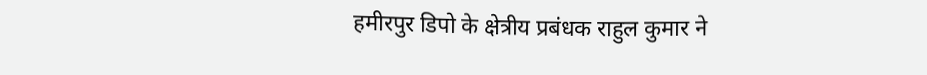हमीरपुर डिपो के क्षेत्रीय प्रबंधक राहुल कुमार ने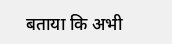बताया कि अभी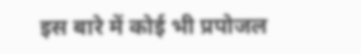इस बारे में कोई भी प्रपोजल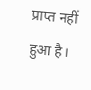प्राप्त नहीं हुआ है।